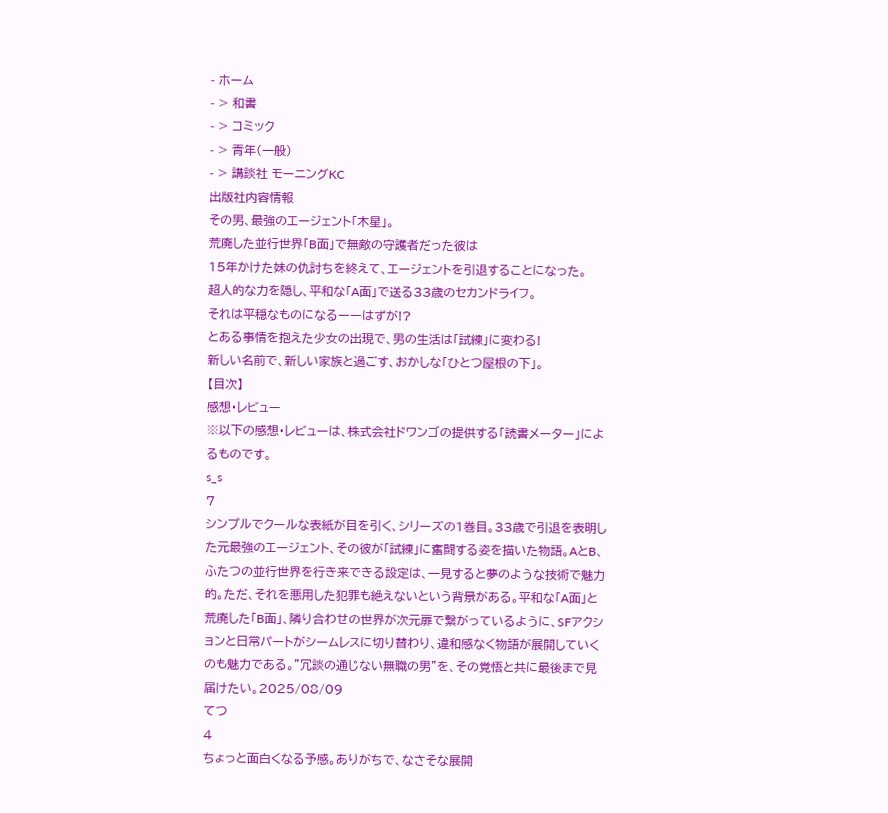- ホーム
- > 和書
- > コミック
- > 青年(一般)
- > 講談社 モーニングKC
出版社内容情報
その男、最強のエージェント「木星」。
荒廃した並行世界「B面」で無敵の守護者だった彼は
15年かけた妹の仇討ちを終えて、エージェントを引退することになった。
超人的な力を隠し、平和な「A面」で送る33歳のセカンドライフ。
それは平穏なものになるーーはずが!?
とある事情を抱えた少女の出現で、男の生活は「試練」に変わる!
新しい名前で、新しい家族と過ごす、おかしな「ひとつ屋根の下」。
【目次】
感想・レビュー
※以下の感想・レビューは、株式会社ドワンゴの提供する「読書メーター」によるものです。
s_s
7
シンプルでクールな表紙が目を引く、シリーズの1巻目。33歳で引退を表明した元最強のエージェント、その彼が「試練」に奮闘する姿を描いた物語。AとB、ふたつの並行世界を行き来できる設定は、一見すると夢のような技術で魅力的。ただ、それを悪用した犯罪も絶えないという背景がある。平和な「A面」と荒廃した「B面」、隣り合わせの世界が次元扉で繋がっているように、SFアクションと日常パートがシームレスに切り替わり、違和感なく物語が展開していくのも魅力である。”冗談の通じない無職の男”を、その覚悟と共に最後まで見届けたい。2025/08/09
てつ
4
ちょっと面白くなる予感。ありがちで、なさそな展開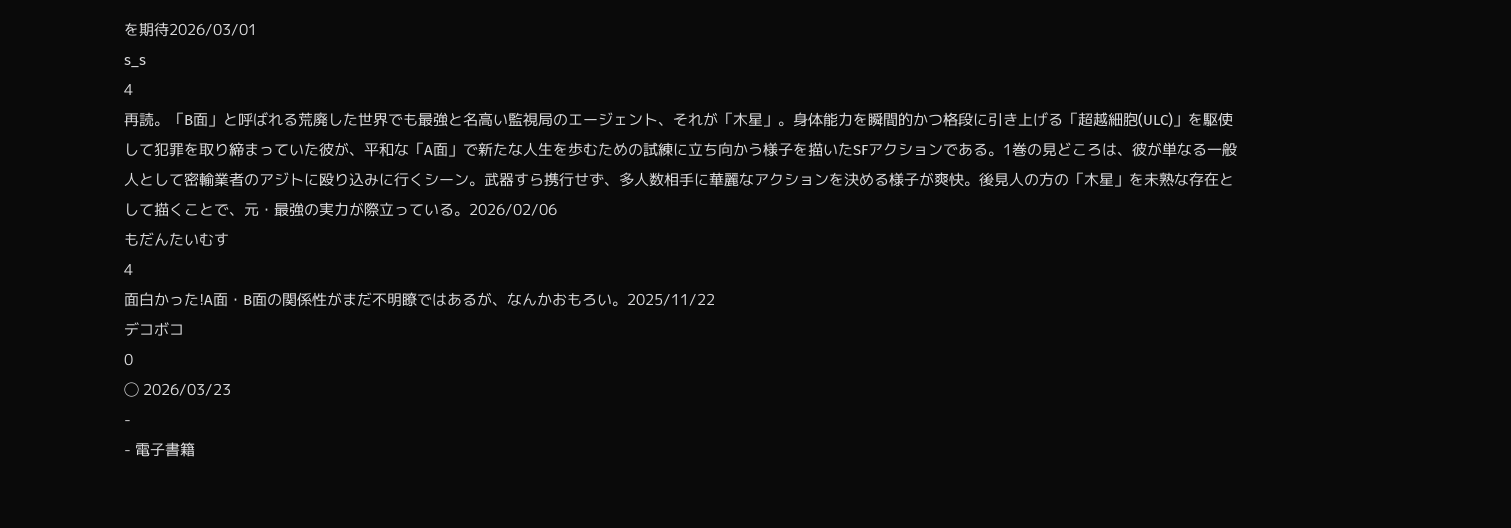を期待2026/03/01
s_s
4
再読。「B面」と呼ばれる荒廃した世界でも最強と名高い監視局のエージェント、それが「木星」。身体能力を瞬間的かつ格段に引き上げる「超越細胞(ULC)」を駆使して犯罪を取り締まっていた彼が、平和な「A面」で新たな人生を歩むための試練に立ち向かう様子を描いたSFアクションである。1巻の見どころは、彼が単なる一般人として密輸業者のアジトに殴り込みに行くシーン。武器すら携行せず、多人数相手に華麗なアクションを決める様子が爽快。後見人の方の「木星」を未熟な存在として描くことで、元・最強の実力が際立っている。2026/02/06
もだんたいむす
4
面白かった!A面・B面の関係性がまだ不明瞭ではあるが、なんかおもろい。2025/11/22
デコボコ
0
◯ 2026/03/23
-
- 電子書籍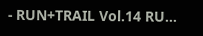- RUN+TRAIL Vol.14 RU…